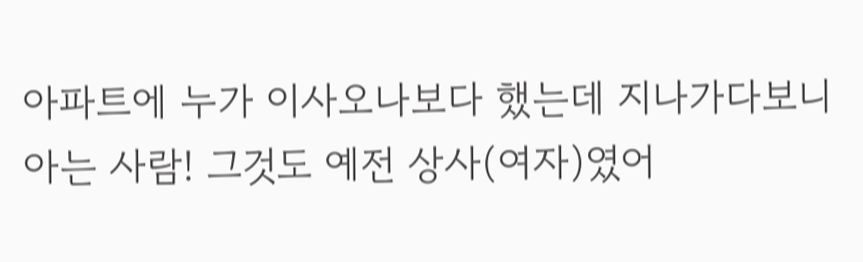아파트에 누가 이사오나보다 했는데 지나가다보니 아는 사람! 그것도 예전 상사(여자)였어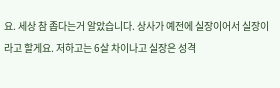요. 세상 참 좁다는거 알았습니다. 상사가 예전에 실장이어서 실장이라고 할게요. 저하고는 6살 차이나고 실장은 성격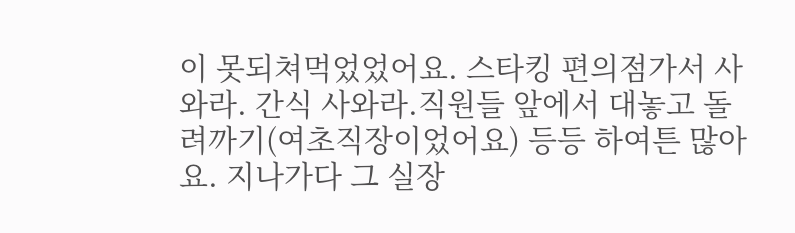이 못되쳐먹었었어요. 스타킹 편의점가서 사와라. 간식 사와라.직원들 앞에서 대놓고 돌려까기(여초직장이었어요) 등등 하여튼 많아요. 지나가다 그 실장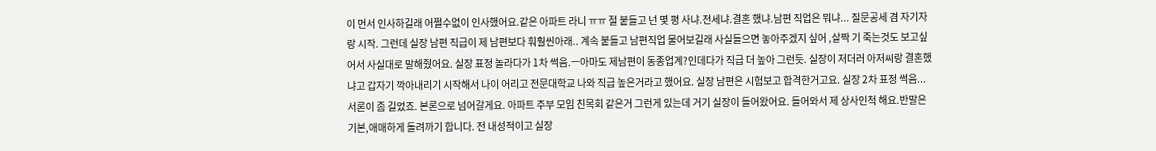이 먼서 인사하길래 어쩔수없이 인사했어요.같은 아파트 라니 ㅠㅠ 절 붙들고 넌 몇 평 사냐.전세냐.결혼 했냐.남편 직업은 뭐냐... 질문공세 겸 자기자랑 시작. 그런데 실장 남편 직급이 제 남편보다 훠훨씬아래.. 계속 붙들고 남편직업 물어보길래 사실들으면 놓아주겠지 싶어 ,살짝 기 죽는것도 보고싶어서 사실대로 말해줬어요. 실장 표정 놀라다가 1차 썩음.ㅡ아마도 제남편이 동종업계?인데다가 직급 더 높아 그런듯. 실장이 저더러 아저씨랑 결혼했냐고 갑자기 깍아내리기 시작해서 나이 어리고 전문대학교 나와 직급 높은거라고 했어요. 실장 남편은 시험보고 합격한거고요. 실장 2차 표정 썩음... 서론이 좀 길었죠. 본론으로 넘어갈게요. 아파트 주부 모임 친목회 같은거 그런게 있는데 거기 실장이 들어왔어요. 들어와서 제 상사인척 해요.반말은 기본,애매하게 돌려까기 합니다. 전 내성적이고 실장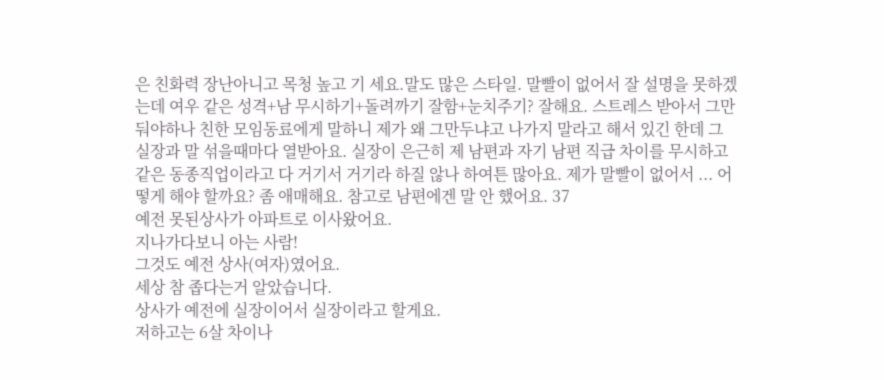은 친화력 장난아니고 목청 높고 기 세요.말도 많은 스타일. 말빨이 없어서 잘 설명을 못하겠는데 여우 같은 성격+남 무시하기+돌려까기 잘함+눈치주기? 잘해요. 스트레스 받아서 그만둬야하나 친한 모임동료에게 말하니 제가 왜 그만두냐고 나가지 말라고 해서 있긴 한데 그 실장과 말 섞을때마다 열받아요. 실장이 은근히 제 남편과 자기 남편 직급 차이를 무시하고 같은 동종직업이라고 다 거기서 거기라 하질 않나 하여튼 많아요. 제가 말빨이 없어서 ... 어떻게 해야 할까요? 좀 애매해요. 참고로 남편에겐 말 안 했어요. 37
예전 못된상사가 아파트로 이사왔어요.
지나가다보니 아는 사람!
그것도 예전 상사(여자)였어요.
세상 참 좁다는거 알았습니다.
상사가 예전에 실장이어서 실장이라고 할게요.
저하고는 6살 차이나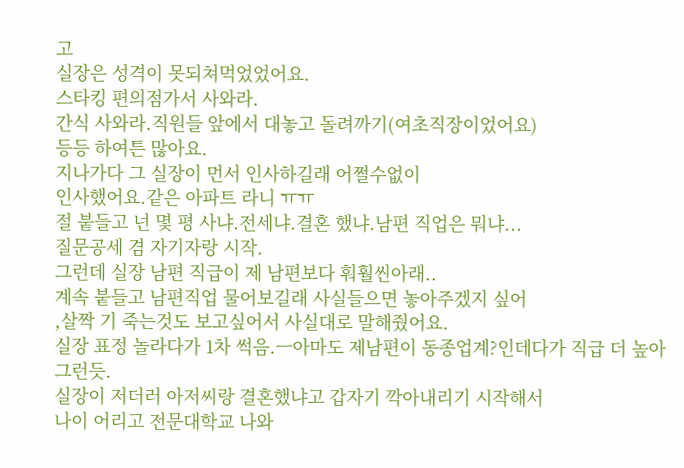고
실장은 성격이 못되쳐먹었었어요.
스타킹 편의점가서 사와라.
간식 사와라.직원들 앞에서 대놓고 돌려까기(여초직장이었어요)
등등 하여튼 많아요.
지나가다 그 실장이 먼서 인사하길래 어쩔수없이
인사했어요.같은 아파트 라니 ㅠㅠ
절 붙들고 넌 몇 평 사냐.전세냐.결혼 했냐.남편 직업은 뭐냐...
질문공세 겸 자기자랑 시작.
그런데 실장 남편 직급이 제 남편보다 훠훨씬아래..
계속 붙들고 남편직업 물어보길래 사실들으면 놓아주겠지 싶어
,살짝 기 죽는것도 보고싶어서 사실대로 말해줬어요.
실장 표정 놀라다가 1차 썩음.ㅡ아마도 제남편이 동종업계?인데다가 직급 더 높아 그런듯.
실장이 저더러 아저씨랑 결혼했냐고 갑자기 깍아내리기 시작해서
나이 어리고 전문대학교 나와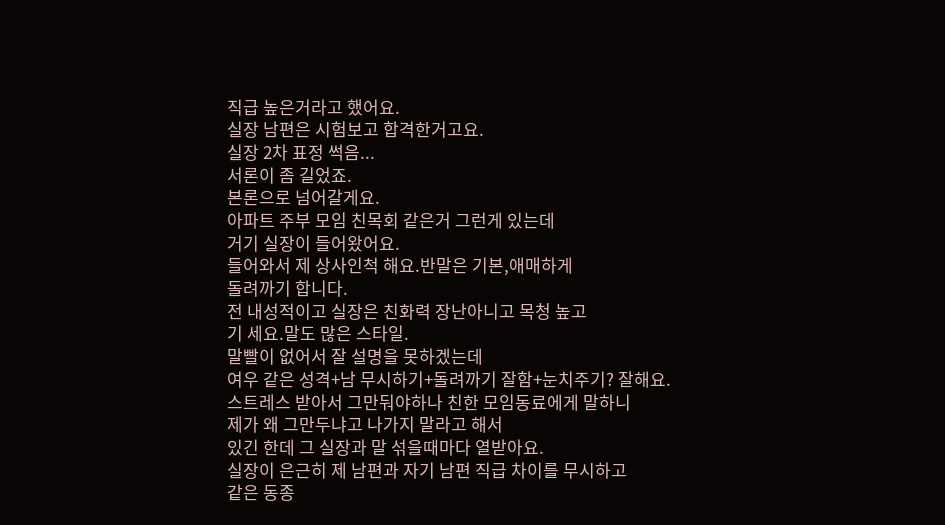직급 높은거라고 했어요.
실장 남편은 시험보고 합격한거고요.
실장 2차 표정 썩음...
서론이 좀 길었죠.
본론으로 넘어갈게요.
아파트 주부 모임 친목회 같은거 그런게 있는데
거기 실장이 들어왔어요.
들어와서 제 상사인척 해요.반말은 기본,애매하게
돌려까기 합니다.
전 내성적이고 실장은 친화력 장난아니고 목청 높고
기 세요.말도 많은 스타일.
말빨이 없어서 잘 설명을 못하겠는데
여우 같은 성격+남 무시하기+돌려까기 잘함+눈치주기? 잘해요.
스트레스 받아서 그만둬야하나 친한 모임동료에게 말하니
제가 왜 그만두냐고 나가지 말라고 해서
있긴 한데 그 실장과 말 섞을때마다 열받아요.
실장이 은근히 제 남편과 자기 남편 직급 차이를 무시하고
같은 동종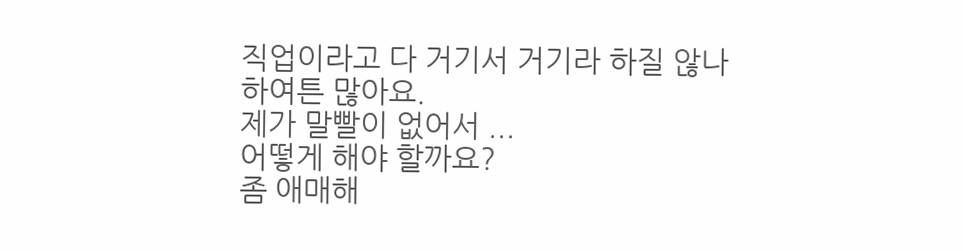직업이라고 다 거기서 거기라 하질 않나
하여튼 많아요.
제가 말빨이 없어서 ...
어떻게 해야 할까요?
좀 애매해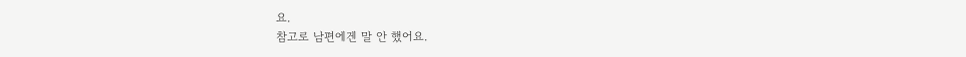요.
참고로 남편에겐 말 안 했어요.